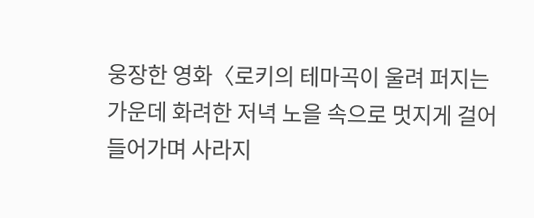웅장한 영화〈로키의 테마곡이 울려 퍼지는 가운데 화려한 저녁 노을 속으로 멋지게 걸어 들어가며 사라지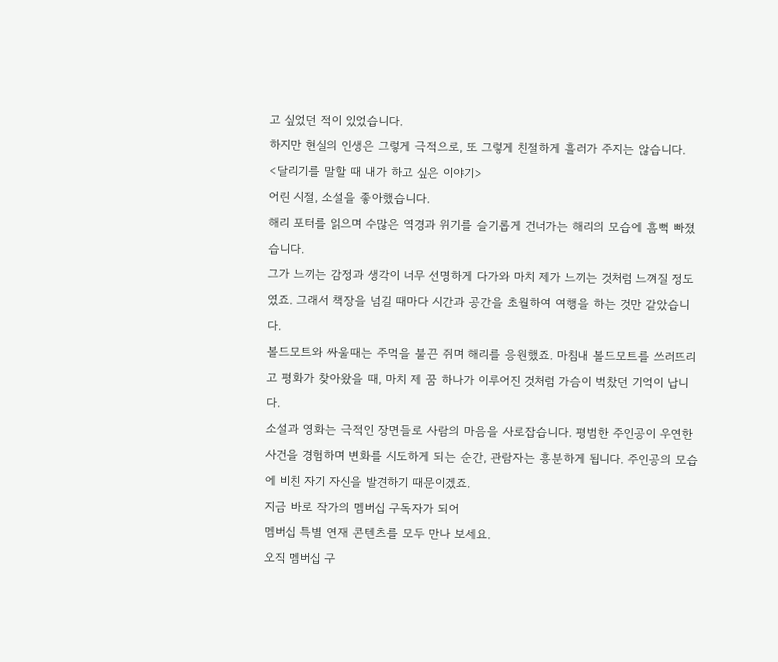고 싶었던 적이 있었습니다.
하지만 현실의 인생은 그렇게 극적으로, 또 그렇게 친절하게 흘러가 주지는 않습니다.
<달리기를 말할 때 내가 하고 싶은 이야기>
어린 시절, 소설을 좋아했습니다.
해리 포터를 읽으며 수많은 역경과 위기를 슬기롭게 건너가는 해리의 모습에 흠뻑 빠졌습니다.
그가 느끼는 감정과 생각이 너무 선명하게 다가와 마치 제가 느끼는 것처럼 느껴질 정도였죠. 그래서 책장을 넘길 때마다 시간과 공간을 초월하여 여행을 하는 것만 같았습니다.
볼드모트와 싸울때는 주먹을 불끈 쥐며 해리를 응원했죠. 마침내 볼드모트를 쓰러뜨리고 평화가 찾아왔을 때, 마치 제 꿈 하나가 이루어진 것처럼 가슴이 벅찼던 기억이 납니다.
소설과 영화는 극적인 장면들로 사람의 마음을 사로잡습니다. 평범한 주인공이 우연한 사건을 경험하며 변화를 시도하게 되는 순간, 관람자는 흥분하게 됩니다. 주인공의 모습에 비친 자기 자신을 발견하기 때문이겠죠.
지금 바로 작가의 멤버십 구독자가 되어
멤버십 특별 연재 콘텐츠를 모두 만나 보세요.
오직 멤버십 구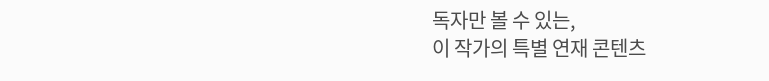독자만 볼 수 있는,
이 작가의 특별 연재 콘텐츠